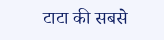टाटा की सबसे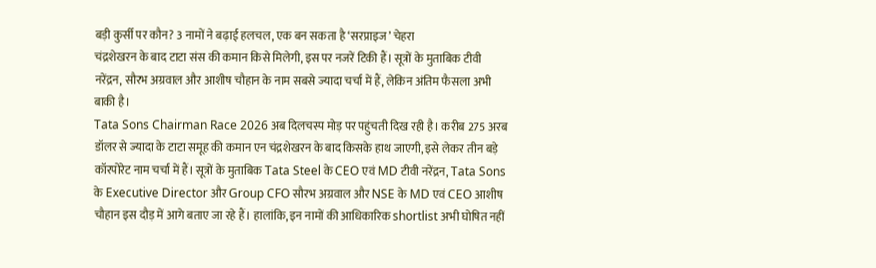बड़ी कुर्सी पर कौन? 3 नामों ने बढ़ाई हलचल, एक बन सकता है ‘सरप्राइज’ चेहरा
चंद्रशेखरन के बाद टाटा संस की कमान किसे मिलेगी, इस पर नजरें टिकी हैं। सूत्रों के मुताबिक टीवी नरेंद्रन, सौरभ अग्रवाल और आशीष चौहान के नाम सबसे ज्यादा चर्चा में हैं, लेकिन अंतिम फैसला अभी बाकी है।
Tata Sons Chairman Race 2026 अब दिलचस्प मोड़ पर पहुंचती दिख रही है। करीब 275 अरब डॉलर से ज्यादा के टाटा समूह की कमान एन चंद्रशेखरन के बाद किसके हाथ जाएगी, इसे लेकर तीन बड़े कॉरपोरेट नाम चर्चा में हैं। सूत्रों के मुताबिक Tata Steel के CEO एवं MD टीवी नरेंद्रन, Tata Sons के Executive Director और Group CFO सौरभ अग्रवाल और NSE के MD एवं CEO आशीष चौहान इस दौड़ में आगे बताए जा रहे हैं। हालांकि, इन नामों की आधिकारिक shortlist अभी घोषित नहीं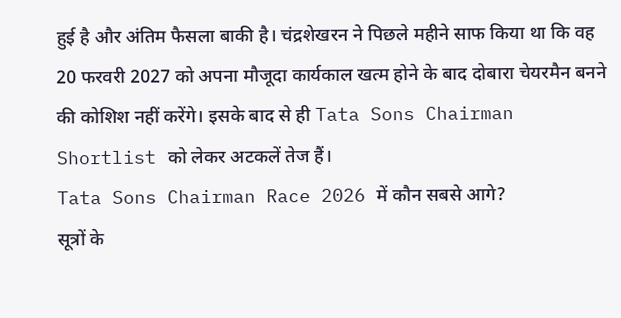हुई है और अंतिम फैसला बाकी है। चंद्रशेखरन ने पिछले महीने साफ किया था कि वह 20 फरवरी 2027 को अपना मौजूदा कार्यकाल खत्म होने के बाद दोबारा चेयरमैन बनने की कोशिश नहीं करेंगे। इसके बाद से ही Tata Sons Chairman Shortlist को लेकर अटकलें तेज हैं।
Tata Sons Chairman Race 2026 में कौन सबसे आगे?
सूत्रों के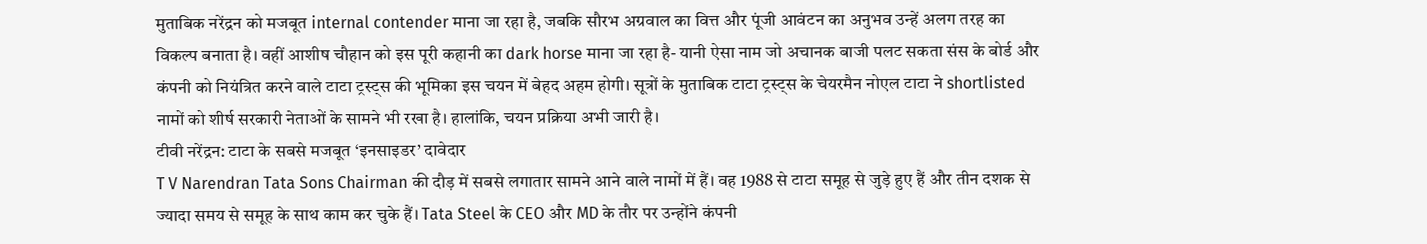मुताबिक नरेंद्रन को मजबूत internal contender माना जा रहा है, जबकि सौरभ अग्रवाल का वित्त और पूंजी आवंटन का अनुभव उन्हें अलग तरह का विकल्प बनाता है। वहीं आशीष चौहान को इस पूरी कहानी का dark horse माना जा रहा है- यानी ऐसा नाम जो अचानक बाजी पलट सकता संस के बोर्ड और कंपनी को नियंत्रित करने वाले टाटा ट्रस्ट्स की भूमिका इस चयन में बेहद अहम होगी। सूत्रों के मुताबिक टाटा ट्रस्ट्स के चेयरमैन नोएल टाटा ने shortlisted नामों को शीर्ष सरकारी नेताओं के सामने भी रखा है। हालांकि, चयन प्रक्रिया अभी जारी है।
टीवी नरेंद्रन: टाटा के सबसे मजबूत ‘इनसाइडर’ दावेदार
T V Narendran Tata Sons Chairman की दौड़ में सबसे लगातार सामने आने वाले नामों में हैं। वह 1988 से टाटा समूह से जुड़े हुए हैं और तीन दशक से ज्यादा समय से समूह के साथ काम कर चुके हैं। Tata Steel के CEO और MD के तौर पर उन्होंने कंपनी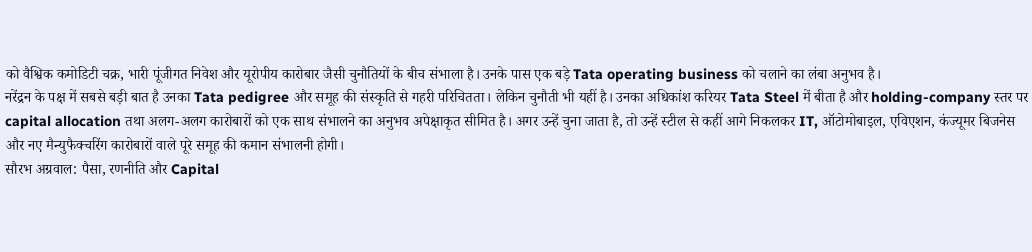को वैश्विक कमोडिटी चक्र, भारी पूंजीगत निवेश और यूरोपीय कारोबार जैसी चुनौतियों के बीच संभाला है। उनके पास एक बड़े Tata operating business को चलाने का लंबा अनुभव है।
नरेंद्रन के पक्ष में सबसे बड़ी बात है उनका Tata pedigree और समूह की संस्कृति से गहरी परिचितता। लेकिन चुनौती भी यहीं है। उनका अधिकांश करियर Tata Steel में बीता है और holding-company स्तर पर capital allocation तथा अलग-अलग कारोबारों को एक साथ संभालने का अनुभव अपेक्षाकृत सीमित है। अगर उन्हें चुना जाता है, तो उन्हें स्टील से कहीं आगे निकलकर IT, ऑटोमोबाइल, एविएशन, कंज्यूमर बिजनेस और नए मैन्युफैक्चरिंग कारोबारों वाले पूरे समूह की कमान संभालनी होगी।
सौरभ अग्रवाल: पैसा, रणनीति और Capital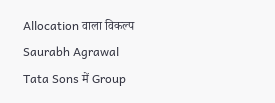Allocation वाला विकल्प
Saurabh Agrawal Tata Sons में Group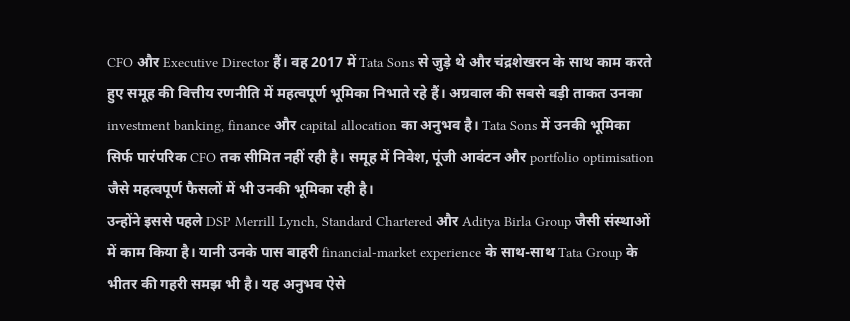CFO और Executive Director हैं। वह 2017 में Tata Sons से जुड़े थे और चंद्रशेखरन के साथ काम करते हुए समूह की वित्तीय रणनीति में महत्वपूर्ण भूमिका निभाते रहे हैं। अग्रवाल की सबसे बड़ी ताकत उनका investment banking, finance और capital allocation का अनुभव है। Tata Sons में उनकी भूमिका सिर्फ पारंपरिक CFO तक सीमित नहीं रही है। समूह में निवेश, पूंजी आवंटन और portfolio optimisation जैसे महत्वपूर्ण फैसलों में भी उनकी भूमिका रही है।
उन्होंने इससे पहले DSP Merrill Lynch, Standard Chartered और Aditya Birla Group जैसी संस्थाओं में काम किया है। यानी उनके पास बाहरी financial-market experience के साथ-साथ Tata Group के भीतर की गहरी समझ भी है। यह अनुभव ऐसे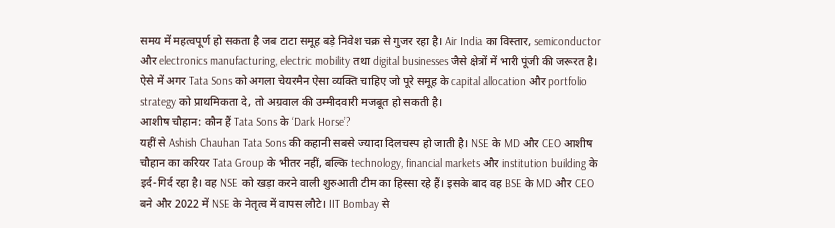समय में महत्वपूर्ण हो सकता है जब टाटा समूह बड़े निवेश चक्र से गुजर रहा है। Air India का विस्तार, semiconductor और electronics manufacturing, electric mobility तथा digital businesses जैसे क्षेत्रों में भारी पूंजी की जरूरत है। ऐसे में अगर Tata Sons को अगला चेयरमैन ऐसा व्यक्ति चाहिए जो पूरे समूह के capital allocation और portfolio strategy को प्राथमिकता दे, तो अग्रवाल की उम्मीदवारी मजबूत हो सकती है।
आशीष चौहान: कौन हैं Tata Sons के ‘Dark Horse’?
यहीं से Ashish Chauhan Tata Sons की कहानी सबसे ज्यादा दिलचस्प हो जाती है। NSE के MD और CEO आशीष चौहान का करियर Tata Group के भीतर नहीं, बल्कि technology, financial markets और institution building के इर्द-गिर्द रहा है। वह NSE को खड़ा करने वाली शुरुआती टीम का हिस्सा रहे हैं। इसके बाद वह BSE के MD और CEO बने और 2022 में NSE के नेतृत्व में वापस लौटे। IIT Bombay से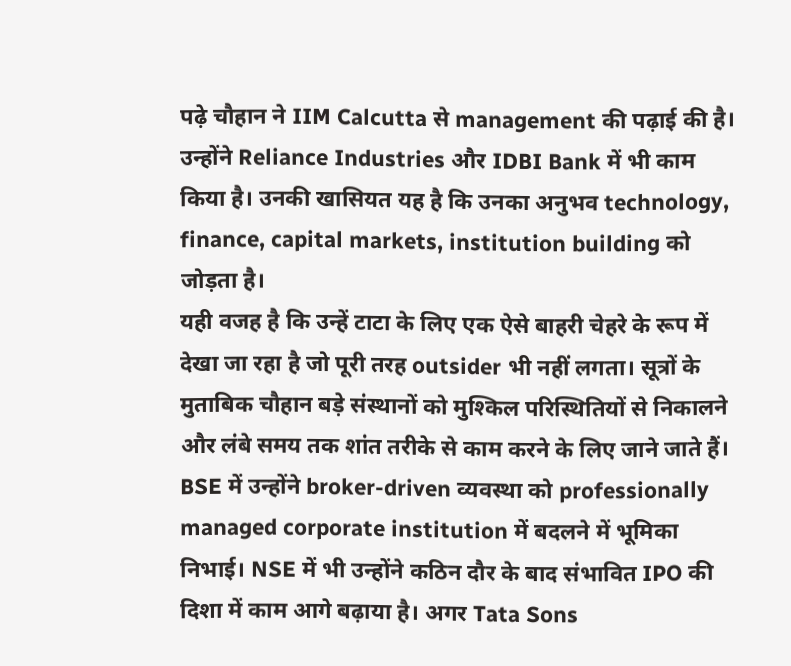पढ़े चौहान ने IIM Calcutta से management की पढ़ाई की है। उन्होंने Reliance Industries और IDBI Bank में भी काम किया है। उनकी खासियत यह है कि उनका अनुभव technology, finance, capital markets, institution building को जोड़ता है।
यही वजह है कि उन्हें टाटा के लिए एक ऐसे बाहरी चेहरे के रूप में देखा जा रहा है जो पूरी तरह outsider भी नहीं लगता। सूत्रों के मुताबिक चौहान बड़े संस्थानों को मुश्किल परिस्थितियों से निकालने और लंबे समय तक शांत तरीके से काम करने के लिए जाने जाते हैं। BSE में उन्होंने broker-driven व्यवस्था को professionally managed corporate institution में बदलने में भूमिका निभाई। NSE में भी उन्होंने कठिन दौर के बाद संभावित IPO की दिशा में काम आगे बढ़ाया है। अगर Tata Sons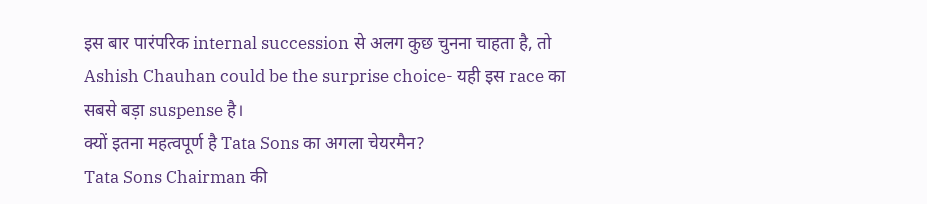इस बार पारंपरिक internal succession से अलग कुछ चुनना चाहता है, तो Ashish Chauhan could be the surprise choice- यही इस race का सबसे बड़ा suspense है।
क्यों इतना महत्वपूर्ण है Tata Sons का अगला चेयरमैन?
Tata Sons Chairman की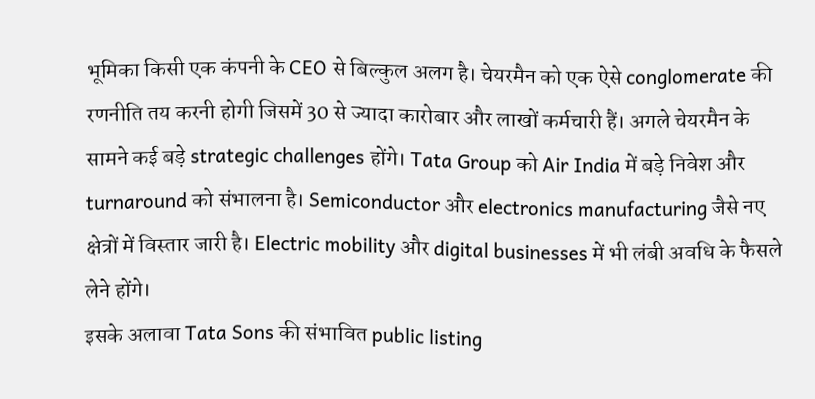भूमिका किसी एक कंपनी के CEO से बिल्कुल अलग है। चेयरमैन को एक ऐसे conglomerate की रणनीति तय करनी होगी जिसमें 30 से ज्यादा कारोबार और लाखों कर्मचारी हैं। अगले चेयरमैन के सामने कई बड़े strategic challenges होंगे। Tata Group को Air India में बड़े निवेश और turnaround को संभालना है। Semiconductor और electronics manufacturing जैसे नए क्षेत्रों में विस्तार जारी है। Electric mobility और digital businesses में भी लंबी अवधि के फैसले लेने होंगे।
इसके अलावा Tata Sons की संभावित public listing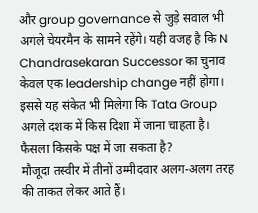और group governance से जुड़े सवाल भी अगले चेयरमैन के सामने रहेंगे। यही वजह है कि N Chandrasekaran Successor का चुनाव केवल एक leadership change नहीं होगा। इससे यह संकेत भी मिलेगा कि Tata Group अगले दशक में किस दिशा में जाना चाहता है।
फैसला किसके पक्ष में जा सकता है?
मौजूदा तस्वीर में तीनों उम्मीदवार अलग-अलग तरह की ताकत लेकर आते हैं।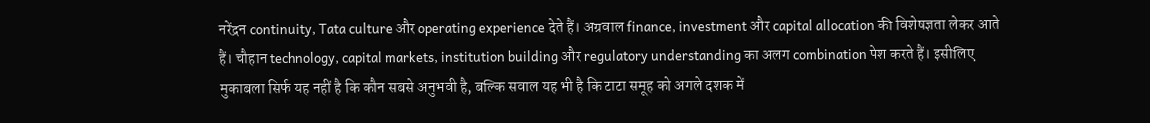नरेंद्रन continuity, Tata culture और operating experience देते हैं। अग्रवाल finance, investment और capital allocation की विशेषज्ञता लेकर आते हैं। चौहान technology, capital markets, institution building और regulatory understanding का अलग combination पेश करते हैं। इसीलिए मुकाबला सिर्फ यह नहीं है कि कौन सबसे अनुभवी है, बल्कि सवाल यह भी है कि टाटा समूह को अगले दशक में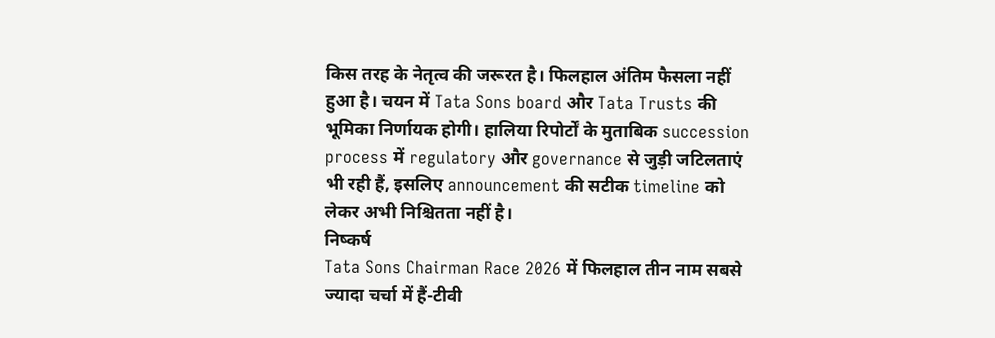किस तरह के नेतृत्व की जरूरत है। फिलहाल अंतिम फैसला नहीं हुआ है। चयन में Tata Sons board और Tata Trusts की भूमिका निर्णायक होगी। हालिया रिपोर्टों के मुताबिक succession process में regulatory और governance से जुड़ी जटिलताएं भी रही हैं, इसलिए announcement की सटीक timeline को लेकर अभी निश्चितता नहीं है।
निष्कर्ष
Tata Sons Chairman Race 2026 में फिलहाल तीन नाम सबसे ज्यादा चर्चा में हैं-टीवी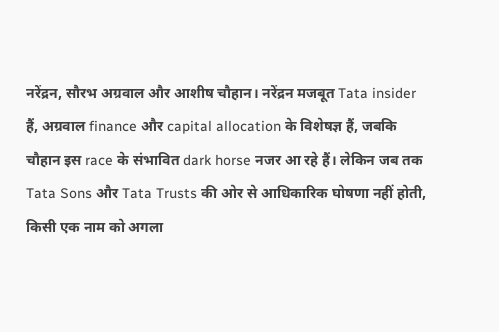नरेंद्रन, सौरभ अग्रवाल और आशीष चौहान। नरेंद्रन मजबूत Tata insider हैं, अग्रवाल finance और capital allocation के विशेषज्ञ हैं, जबकि चौहान इस race के संभावित dark horse नजर आ रहे हैं। लेकिन जब तक Tata Sons और Tata Trusts की ओर से आधिकारिक घोषणा नहीं होती, किसी एक नाम को अगला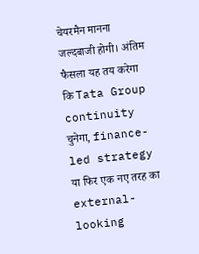चेयरमैन मानना जल्दबाजी होगी। अंतिम फैसला यह तय करेगा कि Tata Group continuity चुनेगा, finance-led strategy या फिर एक नए तरह का external-looking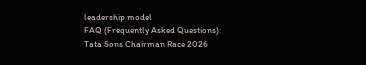leadership model
FAQ (Frequently Asked Questions):
Tata Sons Chairman Race 2026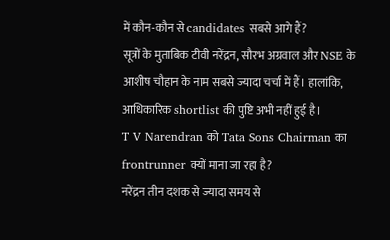में कौन-कौन से candidates सबसे आगे हैं?
सूत्रों के मुताबिक टीवी नरेंद्रन, सौरभ अग्रवाल और NSE के आशीष चौहान के नाम सबसे ज्यादा चर्चा में हैं। हालांकि, आधिकारिक shortlist की पुष्टि अभी नहीं हुई है।
T V Narendran को Tata Sons Chairman का frontrunner क्यों माना जा रहा है?
नरेंद्रन तीन दशक से ज्यादा समय से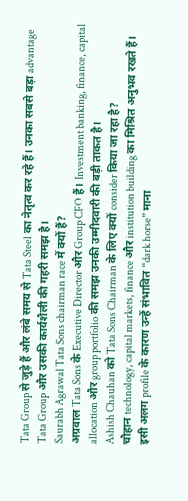Tata Group से जुड़े हैं और लंबे समय से Tata Steel का नेतृत्व कर रहे हैं। उनका सबसे बड़ा advantage Tata Group और उसकी कार्यशैली की गहरी समझ है।
Saurabh Agrawal Tata Sons chairman race में क्यों हैं?
अग्रवाल Tata Sons के Executive Director और Group CFO हैं। Investment banking, finance, capital allocation और group portfolio की समझ उनकी उम्मीदवारी की बड़ी ताकत है।
Ashish Chauhan को Tata Sons Chairman के लिए क्यों consider किया जा रहा है?
चौहान technology, capital markets, finance और institution building का मिश्रित अनुभव रखते हैं। इसी अलग profile के कारण उन्हें संभावित “dark horse” माना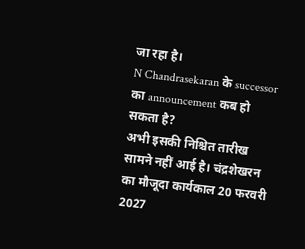जा रहा है।
N Chandrasekaran के successor का announcement कब हो सकता है?
अभी इसकी निश्चित तारीख सामने नहीं आई है। चंद्रशेखरन का मौजूदा कार्यकाल 20 फरवरी 2027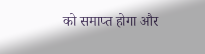को समाप्त होगा और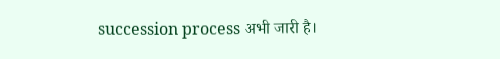succession process अभी जारी है।